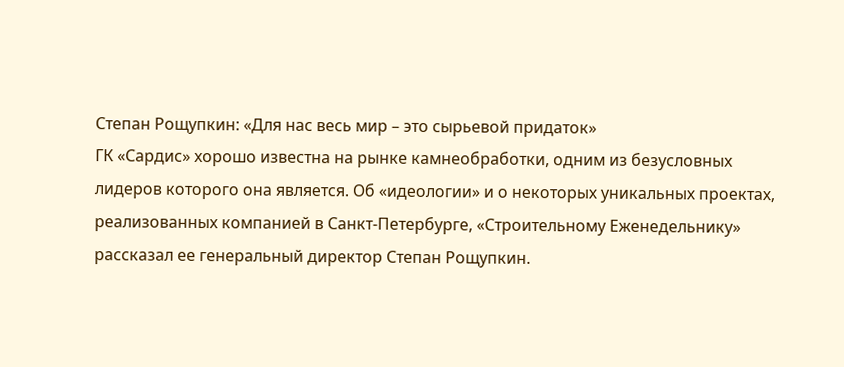Степан Рощупкин: «Для нас весь мир – это сырьевой придаток»
ГК «Сардис» хорошо известна на рынке камнеобработки, одним из безусловных лидеров которого она является. Об «идеологии» и о некоторых уникальных проектах, реализованных компанией в Санкт-Петербурге, «Строительному Еженедельнику» рассказал ее генеральный директор Степан Рощупкин.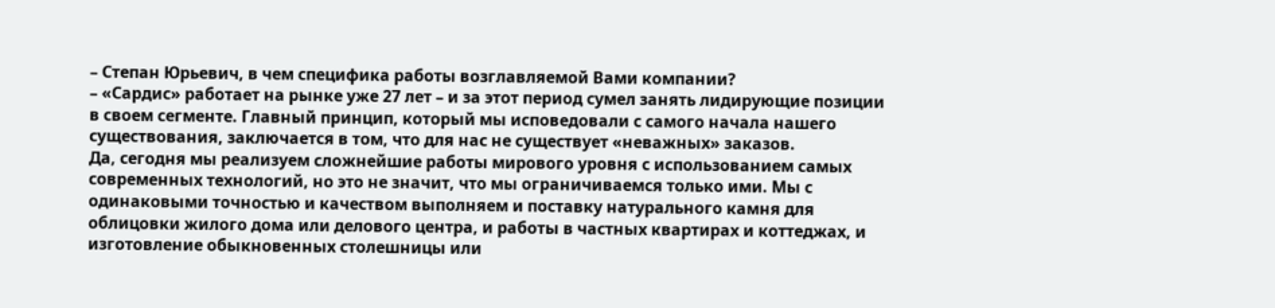– Степан Юрьевич, в чем специфика работы возглавляемой Вами компании?
– «Сардис» работает на рынке уже 27 лет – и за этот период сумел занять лидирующие позиции в своем сегменте. Главный принцип, который мы исповедовали с самого начала нашего существования, заключается в том, что для нас не существует «неважных» заказов.
Да, сегодня мы реализуем сложнейшие работы мирового уровня с использованием самых современных технологий, но это не значит, что мы ограничиваемся только ими. Мы с одинаковыми точностью и качеством выполняем и поставку натурального камня для облицовки жилого дома или делового центра, и работы в частных квартирах и коттеджах, и изготовление обыкновенных столешницы или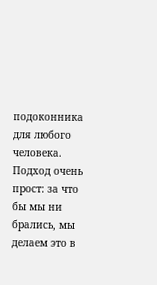подоконника для любого человека. Подход очень прост: за что бы мы ни брались, мы делаем это в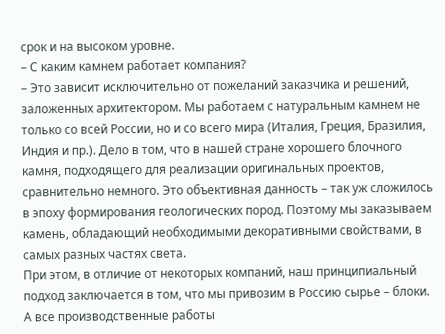срок и на высоком уровне.
– С каким камнем работает компания?
– Это зависит исключительно от пожеланий заказчика и решений, заложенных архитектором. Мы работаем с натуральным камнем не только со всей России, но и со всего мира (Италия, Греция, Бразилия, Индия и пр.). Дело в том, что в нашей стране хорошего блочного камня, подходящего для реализации оригинальных проектов, сравнительно немного. Это объективная данность – так уж сложилось в эпоху формирования геологических пород. Поэтому мы заказываем камень, обладающий необходимыми декоративными свойствами, в самых разных частях света.
При этом, в отличие от некоторых компаний, наш принципиальный подход заключается в том, что мы привозим в Россию сырье – блоки. А все производственные работы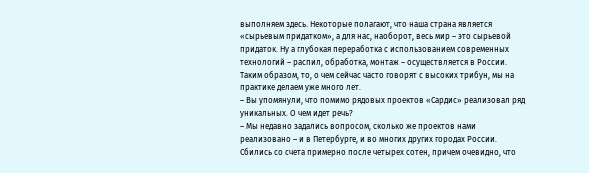выполняем здесь. Некоторые полагают, что наша страна является «сырьевым придатком», а для нас, наоборот, весь мир – это сырьевой придаток. Ну а глубокая переработка с использованием современных технологий – распил, обработка, монтаж – осуществляется в России. Таким образом, то, о чем сейчас часто говорят с высоких трибун, мы на практике делаем уже много лет.
– Вы упомянули, что помимо рядовых проектов «Сардис» реализовал ряд уникальных. О чем идет речь?
– Мы недавно задались вопросом, сколько же проектов нами реализовано – и в Петербурге, и во многих других городах России. Сбились со счета примерно после четырех сотен, причем очевидно, что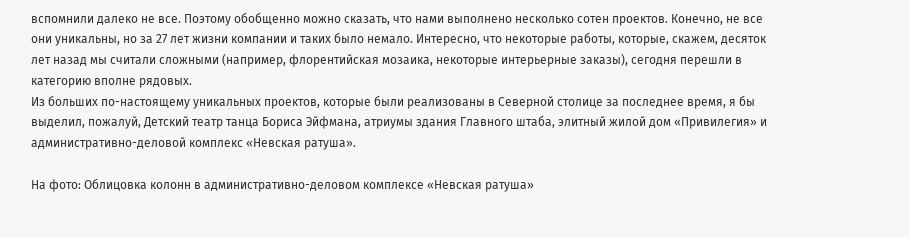вспомнили далеко не все. Поэтому обобщенно можно сказать, что нами выполнено несколько сотен проектов. Конечно, не все они уникальны, но за 27 лет жизни компании и таких было немало. Интересно, что некоторые работы, которые, скажем, десяток лет назад мы считали сложными (например, флорентийская мозаика, некоторые интерьерные заказы), сегодня перешли в категорию вполне рядовых.
Из больших по-настоящему уникальных проектов, которые были реализованы в Северной столице за последнее время, я бы выделил, пожалуй, Детский театр танца Бориса Эйфмана, атриумы здания Главного штаба, элитный жилой дом «Привилегия» и административно-деловой комплекс «Невская ратуша».

На фото: Облицовка колонн в административно-деловом комплексе «Невская ратуша»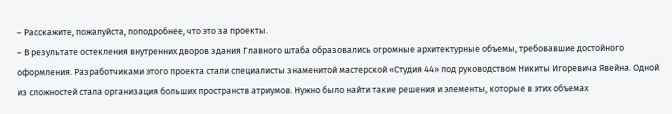– Расскажите, пожалуйста, поподробнее, что это за проекты.
– В результате остекления внутренних дворов здания Главного штаба образовались огромные архитектурные объемы, требовавшие достойного оформления. Разработчиками этого проекта стали специалисты знаменитой мастерской «Студия 44» под руководством Никиты Игоревича Явейна. Одной из сложностей стала организация больших пространств атриумов. Нужно было найти такие решения и элементы, которые в этих объемах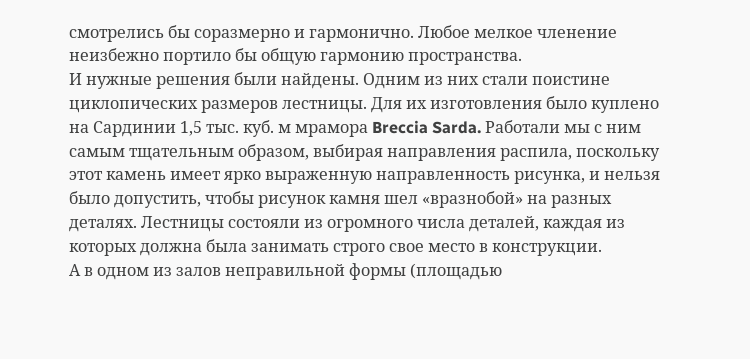смотрелись бы соразмерно и гармонично. Любое мелкое членение неизбежно портило бы общую гармонию пространства.
И нужные решения были найдены. Одним из них стали поистине циклопических размеров лестницы. Для их изготовления было куплено на Сардинии 1,5 тыс. куб. м мрамора Breccia Sarda. Работали мы с ним самым тщательным образом, выбирая направления распила, поскольку этот камень имеет ярко выраженную направленность рисунка, и нельзя было допустить, чтобы рисунок камня шел «вразнобой» на разных деталях. Лестницы состояли из огромного числа деталей, каждая из которых должна была занимать строго свое место в конструкции.
А в одном из залов неправильной формы (площадью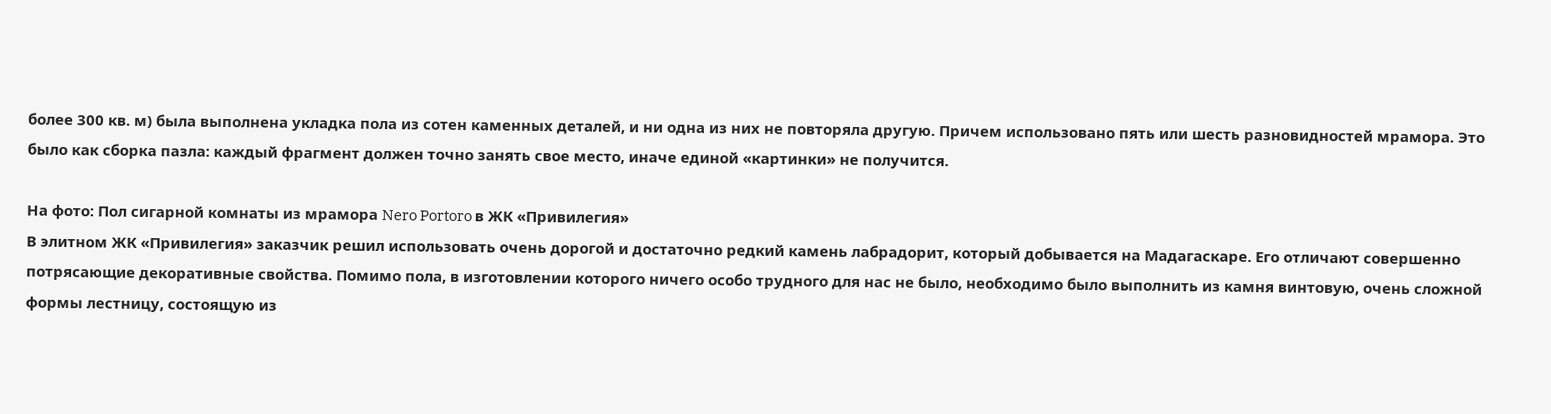более 300 кв. м) была выполнена укладка пола из сотен каменных деталей, и ни одна из них не повторяла другую. Причем использовано пять или шесть разновидностей мрамора. Это было как сборка пазла: каждый фрагмент должен точно занять свое место, иначе единой «картинки» не получится.

На фото: Пол сигарной комнаты из мрамора Nero Portoro в ЖК «Привилегия»
В элитном ЖК «Привилегия» заказчик решил использовать очень дорогой и достаточно редкий камень лабрадорит, который добывается на Мадагаскаре. Его отличают совершенно потрясающие декоративные свойства. Помимо пола, в изготовлении которого ничего особо трудного для нас не было, необходимо было выполнить из камня винтовую, очень сложной формы лестницу, состоящую из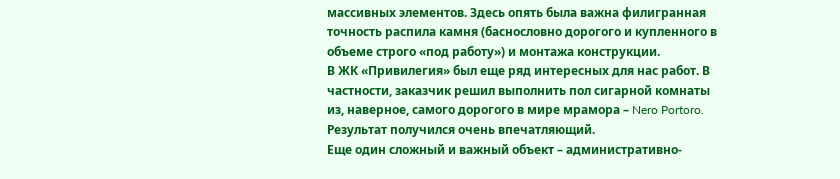массивных элементов. Здесь опять была важна филигранная точность распила камня (баснословно дорогого и купленного в объеме строго «под работу») и монтажа конструкции.
В ЖК «Привилегия» был еще ряд интересных для нас работ. В частности, заказчик решил выполнить пол сигарной комнаты из, наверное, самого дорогого в мире мрамора – Nero Portoro. Результат получился очень впечатляющий.
Еще один сложный и важный объект – административно-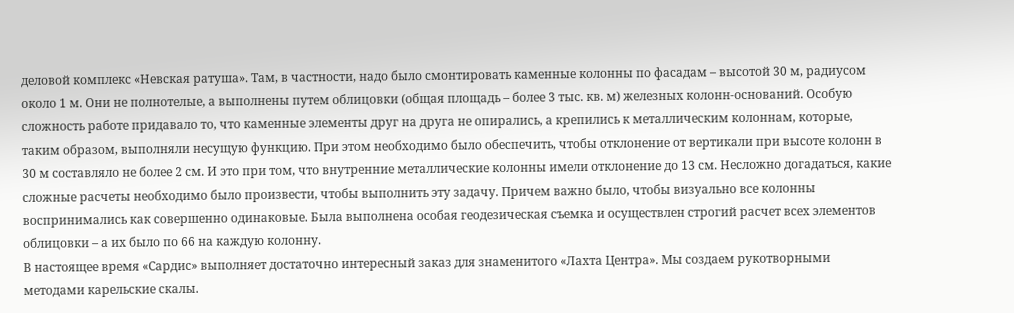деловой комплекс «Невская ратуша». Там, в частности, надо было смонтировать каменные колонны по фасадам – высотой 30 м, радиусом около 1 м. Они не полнотелые, а выполнены путем облицовки (общая площадь – более 3 тыс. кв. м) железных колонн-оснований. Особую сложность работе придавало то, что каменные элементы друг на друга не опирались, а крепились к металлическим колоннам, которые, таким образом, выполняли несущую функцию. При этом необходимо было обеспечить, чтобы отклонение от вертикали при высоте колонн в 30 м составляло не более 2 см. И это при том, что внутренние металлические колонны имели отклонение до 13 см. Несложно догадаться, какие сложные расчеты необходимо было произвести, чтобы выполнить эту задачу. Причем важно было, чтобы визуально все колонны воспринимались как совершенно одинаковые. Была выполнена особая геодезическая съемка и осуществлен строгий расчет всех элементов облицовки – а их было по 66 на каждую колонну.
В настоящее время «Сардис» выполняет достаточно интересный заказ для знаменитого «Лахта Центра». Мы создаем рукотворными методами карельские скалы.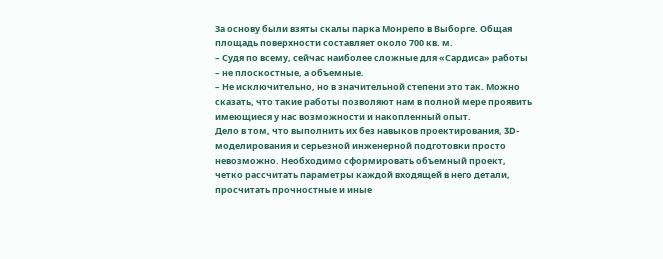За основу были взяты скалы парка Монрепо в Выборге. Общая площадь поверхности составляет около 700 кв. м.
– Судя по всему, сейчас наиболее сложные для «Сардиса» работы – не плоскостные, а объемные.
– Не исключительно, но в значительной степени это так. Можно сказать, что такие работы позволяют нам в полной мере проявить имеющиеся у нас возможности и накопленный опыт.
Дело в том, что выполнить их без навыков проектирования, 3D-моделирования и серьезной инженерной подготовки просто невозможно. Необходимо сформировать объемный проект, четко рассчитать параметры каждой входящей в него детали, просчитать прочностные и иные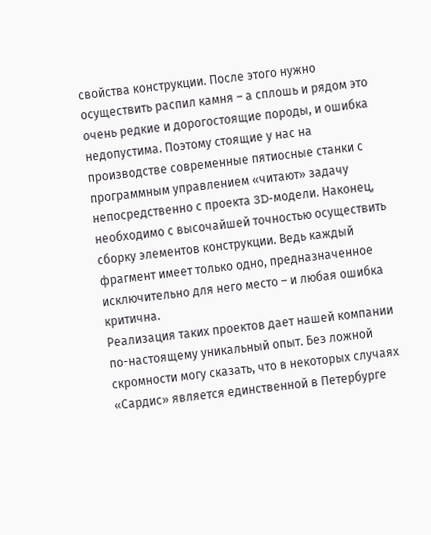свойства конструкции. После этого нужно осуществить распил камня – а сплошь и рядом это очень редкие и дорогостоящие породы, и ошибка недопустима. Поэтому стоящие у нас на производстве современные пятиосные станки с программным управлением «читают» задачу непосредственно с проекта 3D-модели. Наконец, необходимо с высочайшей точностью осуществить сборку элементов конструкции. Ведь каждый фрагмент имеет только одно, предназначенное исключительно для него место – и любая ошибка критична.
Реализация таких проектов дает нашей компании по-настоящему уникальный опыт. Без ложной скромности могу сказать, что в некоторых случаях «Сардис» является единственной в Петербурге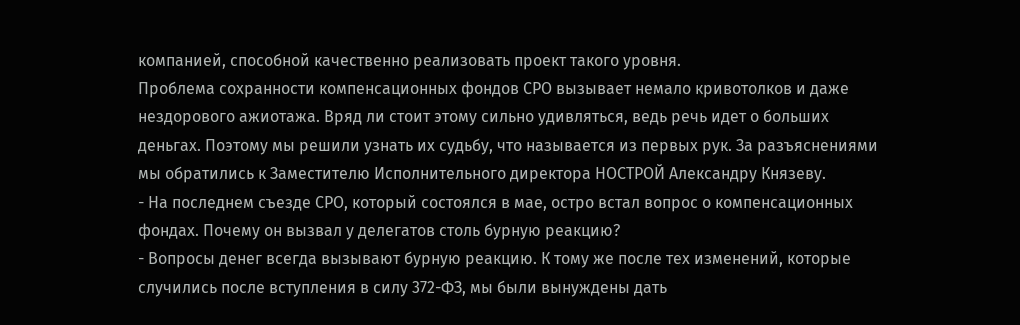компанией, способной качественно реализовать проект такого уровня.
Проблема сохранности компенсационных фондов СРО вызывает немало кривотолков и даже нездорового ажиотажа. Вряд ли стоит этому сильно удивляться, ведь речь идет о больших деньгах. Поэтому мы решили узнать их судьбу, что называется из первых рук. За разъяснениями мы обратились к Заместителю Исполнительного директора НОСТРОЙ Александру Князеву.
- На последнем съезде СРО, который состоялся в мае, остро встал вопрос о компенсационных фондах. Почему он вызвал у делегатов столь бурную реакцию?
- Вопросы денег всегда вызывают бурную реакцию. К тому же после тех изменений, которые случились после вступления в силу 372-ФЗ, мы были вынуждены дать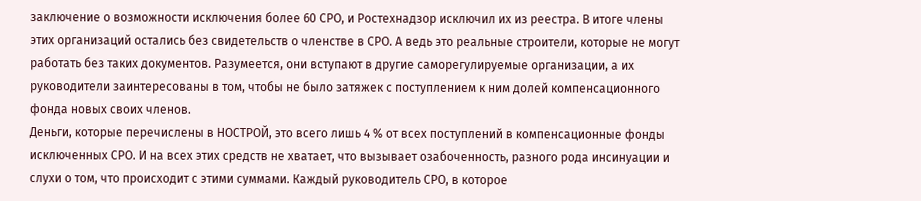заключение о возможности исключения более 60 СРО, и Ростехнадзор исключил их из реестра. В итоге члены этих организаций остались без свидетельств о членстве в СРО. А ведь это реальные строители, которые не могут работать без таких документов. Разумеется, они вступают в другие саморегулируемые организации, а их руководители заинтересованы в том, чтобы не было затяжек с поступлением к ним долей компенсационного фонда новых своих членов.
Деньги, которые перечислены в НОСТРОЙ, это всего лишь 4 % от всех поступлений в компенсационные фонды исключенных СРО. И на всех этих средств не хватает, что вызывает озабоченность, разного рода инсинуации и слухи о том, что происходит с этими суммами. Каждый руководитель СРО, в которое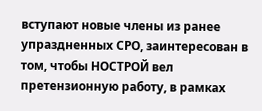вступают новые члены из ранее упраздненных СРО, заинтересован в том, чтобы НОСТРОЙ вел претензионную работу, в рамках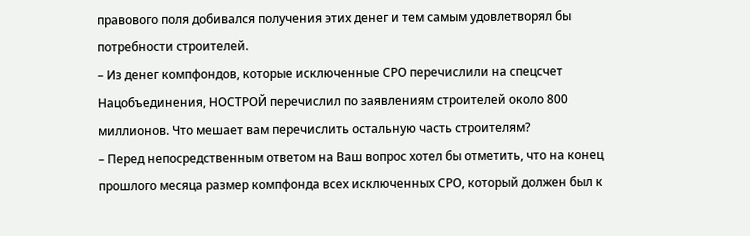правового поля добивался получения этих денег и тем самым удовлетворял бы потребности строителей.
– Из денег компфондов, которые исключенные СРО перечислили на спецсчет Нацобъединения, НОСТРОЙ перечислил по заявлениям строителей около 800 миллионов. Что мешает вам перечислить остальную часть строителям?
– Перед непосредственным ответом на Ваш вопрос хотел бы отметить, что на конец прошлого месяца размер компфонда всех исключенных СРО, который должен был к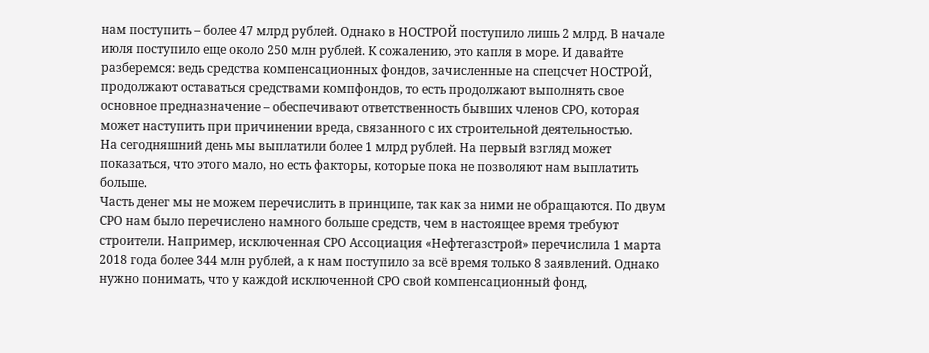нам поступить – более 47 млрд рублей. Однако в НОСТРОЙ поступило лишь 2 млрд. В начале июля поступило еще около 250 млн рублей. К сожалению, это капля в море. И давайте разберемся: ведь средства компенсационных фондов, зачисленные на спецсчет НОСТРОЙ, продолжают оставаться средствами компфондов, то есть продолжают выполнять свое основное предназначение – обеспечивают ответственность бывших членов СРО, которая может наступить при причинении вреда, связанного с их строительной деятельностью.
На сегодняшний день мы выплатили более 1 млрд рублей. На первый взгляд может показаться, что этого мало, но есть факторы, которые пока не позволяют нам выплатить больше.
Часть денег мы не можем перечислить в принципе, так как за ними не обращаются. По двум СРО нам было перечислено намного больше средств, чем в настоящее время требуют строители. Например, исключенная СРО Ассоциация «Нефтегазстрой» перечислила 1 марта 2018 года более 344 млн рублей, а к нам поступило за всё время только 8 заявлений. Однако нужно понимать, что у каждой исключенной СРО свой компенсационный фонд,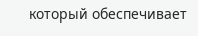который обеспечивает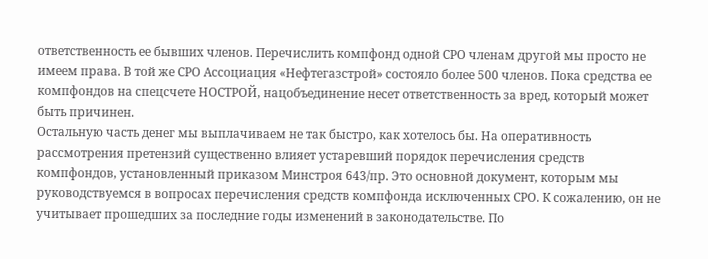ответственность ее бывших членов. Перечислить компфонд одной СРО членам другой мы просто не имеем права. В той же СРО Ассоциация «Нефтегазстрой» состояло более 500 членов. Пока средства ее компфондов на спецсчете НОСТРОЙ, нацобъединение несет ответственность за вред, который может быть причинен.
Остальную часть денег мы выплачиваем не так быстро, как хотелось бы. На оперативность рассмотрения претензий существенно влияет устаревший порядок перечисления средств компфондов, установленный приказом Минстроя 643/пр. Это основной документ, которым мы руководствуемся в вопросах перечисления средств компфонда исключенных СРО. К сожалению, он не учитывает прошедших за последние годы изменений в законодательстве. По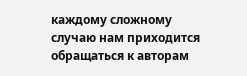каждому сложному случаю нам приходится обращаться к авторам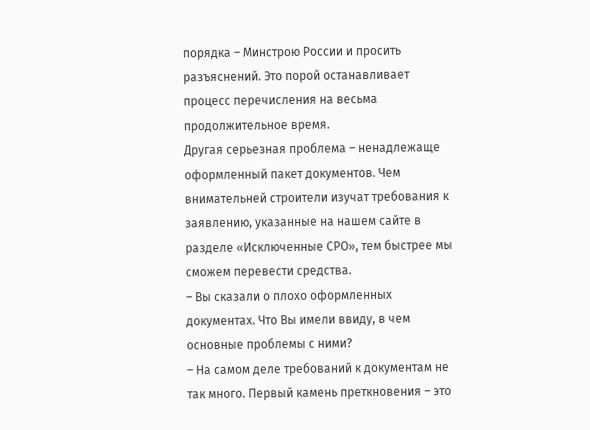порядка – Минстрою России и просить разъяснений. Это порой останавливает процесс перечисления на весьма продолжительное время.
Другая серьезная проблема – ненадлежаще оформленный пакет документов. Чем внимательней строители изучат требования к заявлению, указанные на нашем сайте в разделе «Исключенные СРО», тем быстрее мы сможем перевести средства.
– Вы сказали о плохо оформленных документах. Что Вы имели ввиду, в чем основные проблемы с ними?
– На самом деле требований к документам не так много. Первый камень преткновения – это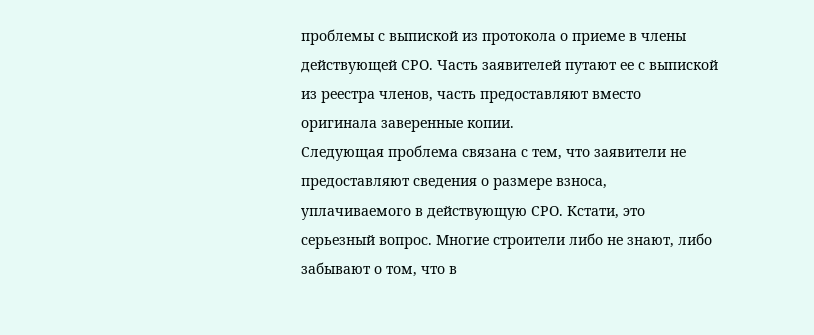проблемы с выпиской из протокола о приеме в члены действующей СРО. Часть заявителей путают ее с выпиской из реестра членов, часть предоставляют вместо оригинала заверенные копии.
Следующая проблема связана с тем, что заявители не предоставляют сведения о размере взноса, уплачиваемого в действующую СРО. Кстати, это серьезный вопрос. Многие строители либо не знают, либо забывают о том, что в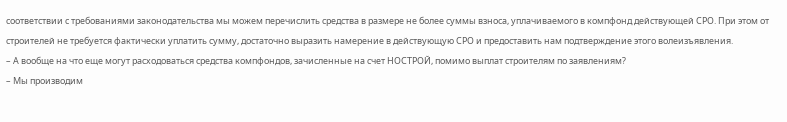соответствии с требованиями законодательства мы можем перечислить средства в размере не более суммы взноса, уплачиваемого в компфонд действующей СРО. При этом от строителей не требуется фактически уплатить сумму, достаточно выразить намерение в действующую СРО и предоставить нам подтверждение этого волеизъявления.
– А вообще на что еще могут расходоваться средства компфондов, зачисленные на счет НОСТРОЙ, помимо выплат строителям по заявлениям?
– Мы производим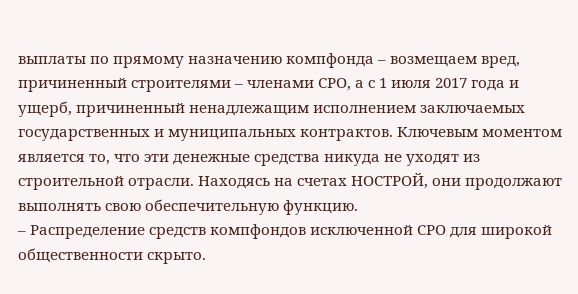выплаты по прямому назначению компфонда – возмещаем вред, причиненный строителями – членами СРО, а с 1 июля 2017 года и ущерб, причиненный ненадлежащим исполнением заключаемых государственных и муниципальных контрактов. Ключевым моментом является то, что эти денежные средства никуда не уходят из строительной отрасли. Находясь на счетах НОСТРОЙ, они продолжают выполнять свою обеспечительную функцию.
– Распределение средств компфондов исключенной СРО для широкой общественности скрыто.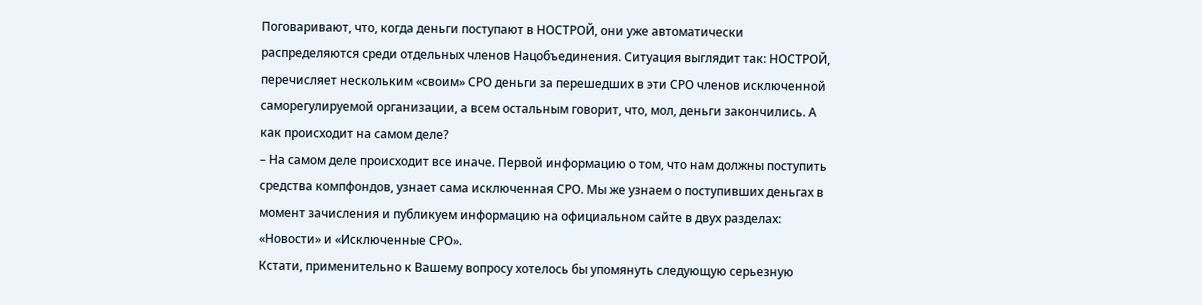Поговаривают, что, когда деньги поступают в НОСТРОЙ, они уже автоматически распределяются среди отдельных членов Нацобъединения. Ситуация выглядит так: НОСТРОЙ, перечисляет нескольким «своим» СРО деньги за перешедших в эти СРО членов исключенной саморегулируемой организации, а всем остальным говорит, что, мол, деньги закончились. А как происходит на самом деле?
– На самом деле происходит все иначе. Первой информацию о том, что нам должны поступить средства компфондов, узнает сама исключенная СРО. Мы же узнаем о поступивших деньгах в момент зачисления и публикуем информацию на официальном сайте в двух разделах: «Новости» и «Исключенные СРО».
Кстати, применительно к Вашему вопросу хотелось бы упомянуть следующую серьезную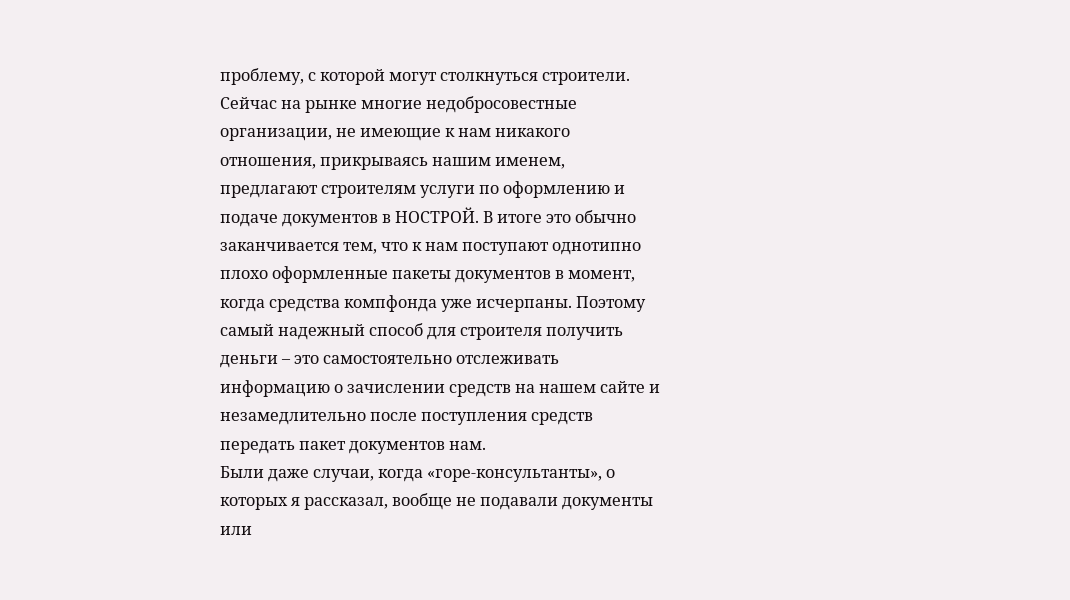проблему, с которой могут столкнуться строители. Сейчас на рынке многие недобросовестные организации, не имеющие к нам никакого отношения, прикрываясь нашим именем, предлагают строителям услуги по оформлению и подаче документов в НОСТРОЙ. В итоге это обычно заканчивается тем, что к нам поступают однотипно плохо оформленные пакеты документов в момент, когда средства компфонда уже исчерпаны. Поэтому самый надежный способ для строителя получить деньги – это самостоятельно отслеживать информацию о зачислении средств на нашем сайте и незамедлительно после поступления средств передать пакет документов нам.
Были даже случаи, когда «горе-консультанты», о которых я рассказал, вообще не подавали документы или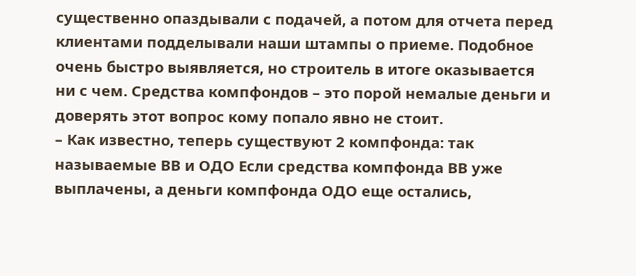существенно опаздывали с подачей, а потом для отчета перед клиентами подделывали наши штампы о приеме. Подобное очень быстро выявляется, но строитель в итоге оказывается ни с чем. Средства компфондов – это порой немалые деньги и доверять этот вопрос кому попало явно не стоит.
– Как известно, теперь существуют 2 компфонда: так называемые ВВ и ОДО Если средства компфонда ВВ уже выплачены, а деньги компфонда ОДО еще остались,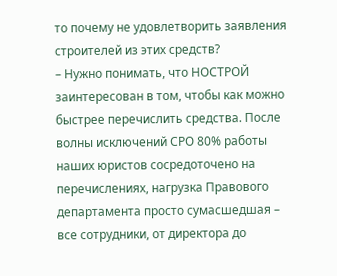то почему не удовлетворить заявления строителей из этих средств?
– Нужно понимать, что НОСТРОЙ заинтересован в том, чтобы как можно быстрее перечислить средства. После волны исключений СРО 80% работы наших юристов сосредоточено на перечислениях, нагрузка Правового департамента просто сумасшедшая – все сотрудники, от директора до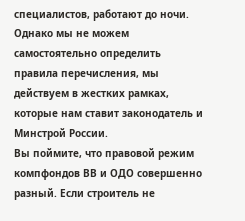специалистов, работают до ночи. Однако мы не можем самостоятельно определить правила перечисления, мы действуем в жестких рамках, которые нам ставит законодатель и Минстрой России.
Вы поймите, что правовой режим компфондов ВВ и ОДО совершенно разный. Если строитель не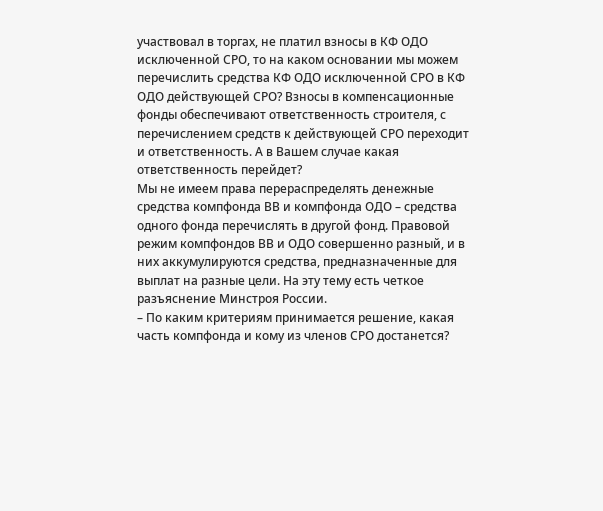участвовал в торгах, не платил взносы в КФ ОДО исключенной СРО, то на каком основании мы можем перечислить средства КФ ОДО исключенной СРО в КФ ОДО действующей СРО? Взносы в компенсационные фонды обеспечивают ответственность строителя, с перечислением средств к действующей СРО переходит и ответственность. А в Вашем случае какая ответственность перейдет?
Мы не имеем права перераспределять денежные средства компфонда ВВ и компфонда ОДО – средства одного фонда перечислять в другой фонд. Правовой режим компфондов ВВ и ОДО совершенно разный, и в них аккумулируются средства, предназначенные для выплат на разные цели. На эту тему есть четкое разъяснение Минстроя России.
– По каким критериям принимается решение, какая часть компфонда и кому из членов СРО достанется?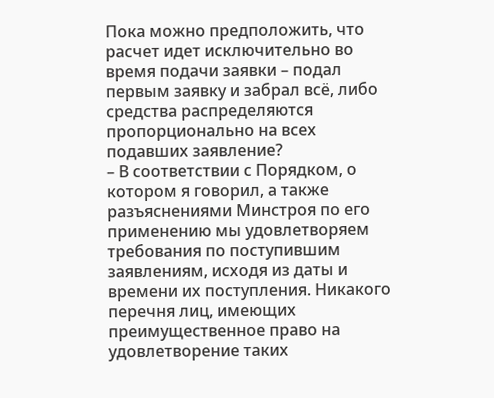Пока можно предположить, что расчет идет исключительно во время подачи заявки – подал первым заявку и забрал всё, либо средства распределяются пропорционально на всех подавших заявление?
– В соответствии с Порядком, о котором я говорил, а также разъяснениями Минстроя по его применению мы удовлетворяем требования по поступившим заявлениям, исходя из даты и времени их поступления. Никакого перечня лиц, имеющих преимущественное право на удовлетворение таких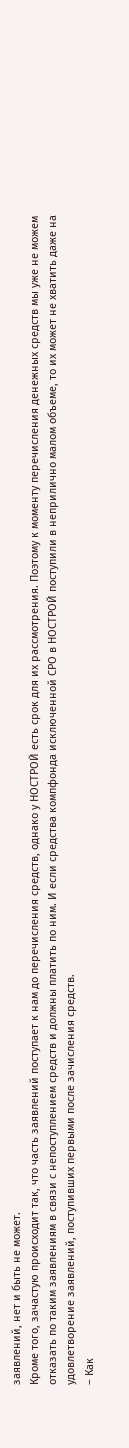заявлений, нет и быть не может.
Кроме того, зачастую происходит так, что часть заявлений поступает к нам до перечисления средств, однако у НОСТРОЙ есть срок для их рассмотрения. Поэтому к моменту перечисления денежных средств мы уже не можем отказать по таким заявлениям в связи с непоступлением средств и должны платить по ним. И если средства компфонда исключенной СРО в НОСТРОЙ поступили в неприлично малом объеме, то их может не хватить даже на удовлетворение заявлений, поступивших первыми после зачисления средств.
– Как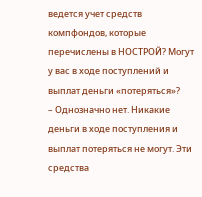ведется учет средств компфондов, которые перечислены в НОСТРОЙ? Могут у вас в ходе поступлений и выплат деньги «потеряться»?
– Однозначно нет. Никакие деньги в ходе поступления и выплат потеряться не могут. Эти средства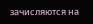зачисляются на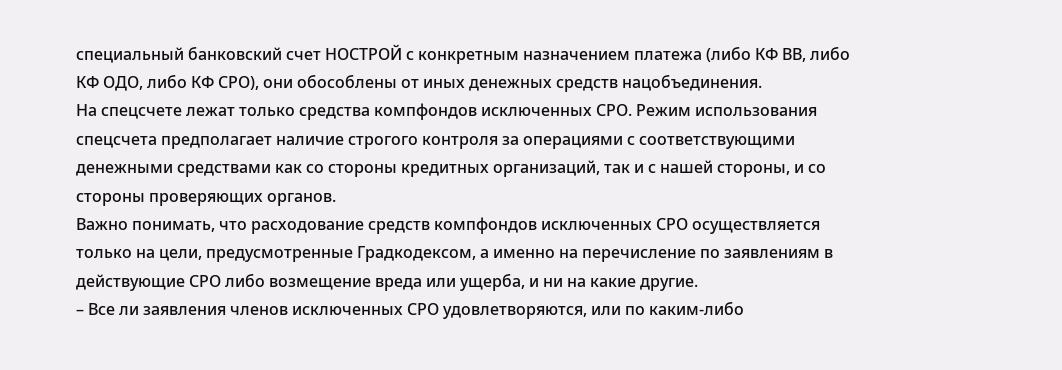специальный банковский счет НОСТРОЙ с конкретным назначением платежа (либо КФ ВВ, либо КФ ОДО, либо КФ СРО), они обособлены от иных денежных средств нацобъединения.
На спецсчете лежат только средства компфондов исключенных СРО. Режим использования спецсчета предполагает наличие строгого контроля за операциями с соответствующими денежными средствами как со стороны кредитных организаций, так и с нашей стороны, и со стороны проверяющих органов.
Важно понимать, что расходование средств компфондов исключенных СРО осуществляется только на цели, предусмотренные Градкодексом, а именно на перечисление по заявлениям в действующие СРО либо возмещение вреда или ущерба, и ни на какие другие.
– Все ли заявления членов исключенных СРО удовлетворяются, или по каким-либо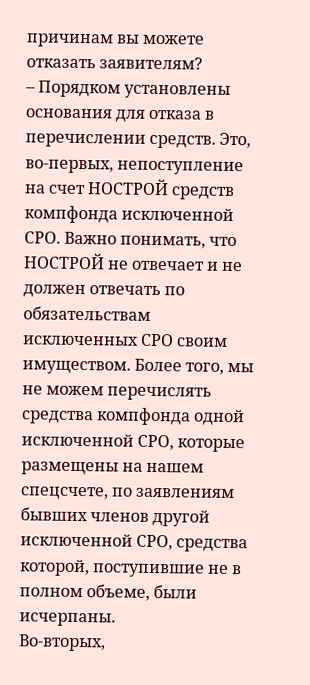причинам вы можете отказать заявителям?
– Порядком установлены основания для отказа в перечислении средств. Это, во-первых, непоступление на счет НОСТРОЙ средств компфонда исключенной СРО. Важно понимать, что НОСТРОЙ не отвечает и не должен отвечать по обязательствам исключенных СРО своим имуществом. Более того, мы не можем перечислять средства компфонда одной исключенной СРО, которые размещены на нашем спецсчете, по заявлениям бывших членов другой исключенной СРО, средства которой, поступившие не в полном объеме, были исчерпаны.
Во-вторых,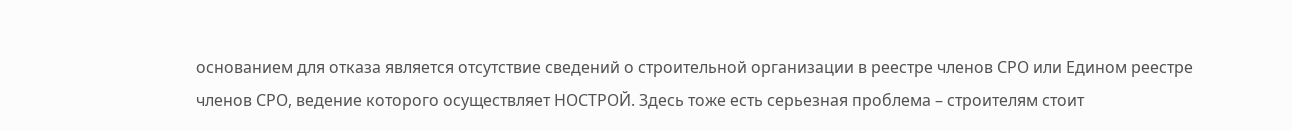основанием для отказа является отсутствие сведений о строительной организации в реестре членов СРО или Едином реестре членов СРО, ведение которого осуществляет НОСТРОЙ. Здесь тоже есть серьезная проблема – строителям стоит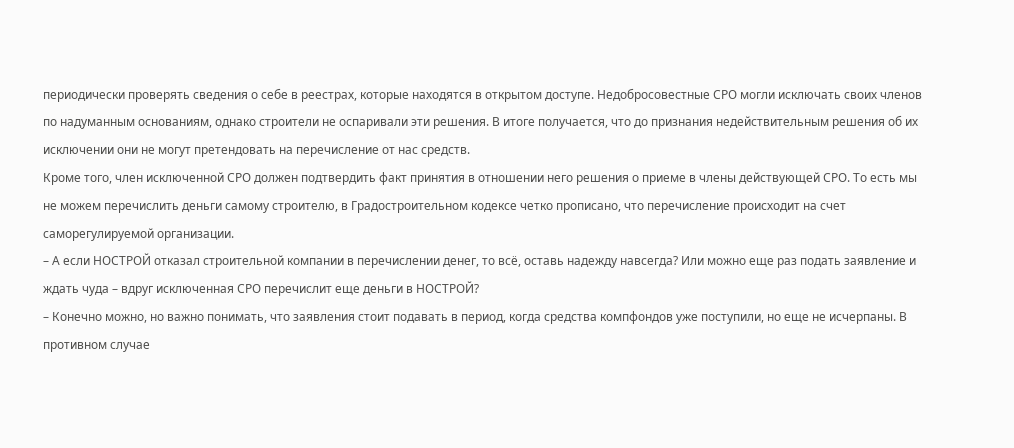периодически проверять сведения о себе в реестрах, которые находятся в открытом доступе. Недобросовестные СРО могли исключать своих членов по надуманным основаниям, однако строители не оспаривали эти решения. В итоге получается, что до признания недействительным решения об их исключении они не могут претендовать на перечисление от нас средств.
Кроме того, член исключенной СРО должен подтвердить факт принятия в отношении него решения о приеме в члены действующей СРО. То есть мы не можем перечислить деньги самому строителю, в Градостроительном кодексе четко прописано, что перечисление происходит на счет саморегулируемой организации.
– А если НОСТРОЙ отказал строительной компании в перечислении денег, то всё, оставь надежду навсегда? Или можно еще раз подать заявление и ждать чуда – вдруг исключенная СРО перечислит еще деньги в НОСТРОЙ?
– Конечно можно, но важно понимать, что заявления стоит подавать в период, когда средства компфондов уже поступили, но еще не исчерпаны. В противном случае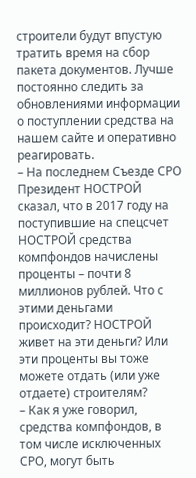строители будут впустую тратить время на сбор пакета документов. Лучше постоянно следить за обновлениями информации о поступлении средства на нашем сайте и оперативно реагировать.
– На последнем Съезде СРО Президент НОСТРОЙ сказал, что в 2017 году на поступившие на спецсчет НОСТРОЙ средства компфондов начислены проценты – почти 8 миллионов рублей. Что с этими деньгами происходит? НОСТРОЙ живет на эти деньги? Или эти проценты вы тоже можете отдать (или уже отдаете) строителям?
– Как я уже говорил, средства компфондов, в том числе исключенных СРО, могут быть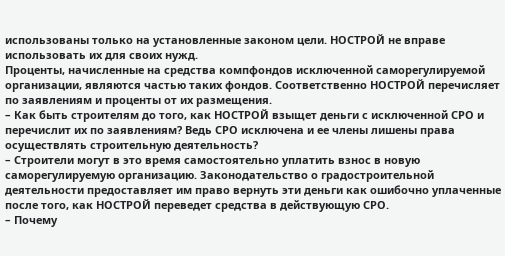использованы только на установленные законом цели. НОСТРОЙ не вправе использовать их для своих нужд.
Проценты, начисленные на средства компфондов исключенной саморегулируемой организации, являются частью таких фондов. Соответственно НОСТРОЙ перечисляет по заявлениям и проценты от их размещения.
– Как быть строителям до того, как НОСТРОЙ взыщет деньги с исключенной СРО и перечислит их по заявлениям? Ведь СРО исключена и ее члены лишены права осуществлять строительную деятельность?
– Строители могут в это время самостоятельно уплатить взнос в новую саморегулируемую организацию. Законодательство о градостроительной деятельности предоставляет им право вернуть эти деньги как ошибочно уплаченные после того, как НОСТРОЙ переведет средства в действующую СРО.
– Почему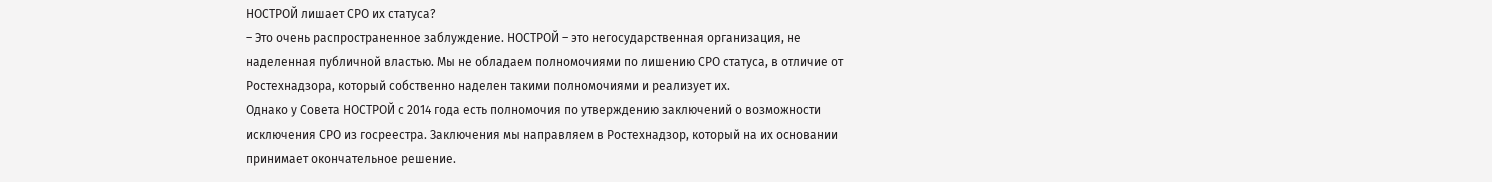НОСТРОЙ лишает СРО их статуса?
– Это очень распространенное заблуждение. НОСТРОЙ – это негосударственная организация, не наделенная публичной властью. Мы не обладаем полномочиями по лишению СРО статуса, в отличие от Ростехнадзора, который собственно наделен такими полномочиями и реализует их.
Однако у Совета НОСТРОЙ с 2014 года есть полномочия по утверждению заключений о возможности исключения СРО из госреестра. Заключения мы направляем в Ростехнадзор, который на их основании принимает окончательное решение.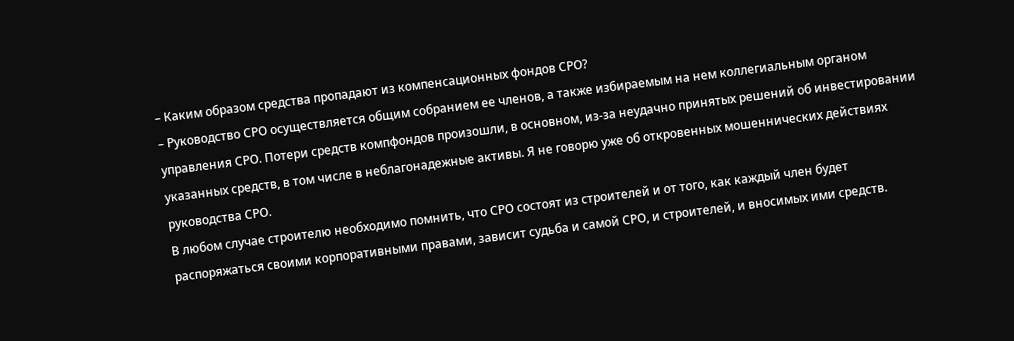– Каким образом средства пропадают из компенсационных фондов СРО?
– Руководство СРО осуществляется общим собранием ее членов, а также избираемым на нем коллегиальным органом управления СРО. Потери средств компфондов произошли, в основном, из-за неудачно принятых решений об инвестировании указанных средств, в том числе в неблагонадежные активы. Я не говорю уже об откровенных мошеннических действиях руководства СРО.
В любом случае строителю необходимо помнить, что СРО состоят из строителей и от того, как каждый член будет распоряжаться своими корпоративными правами, зависит судьба и самой СРО, и строителей, и вносимых ими средств.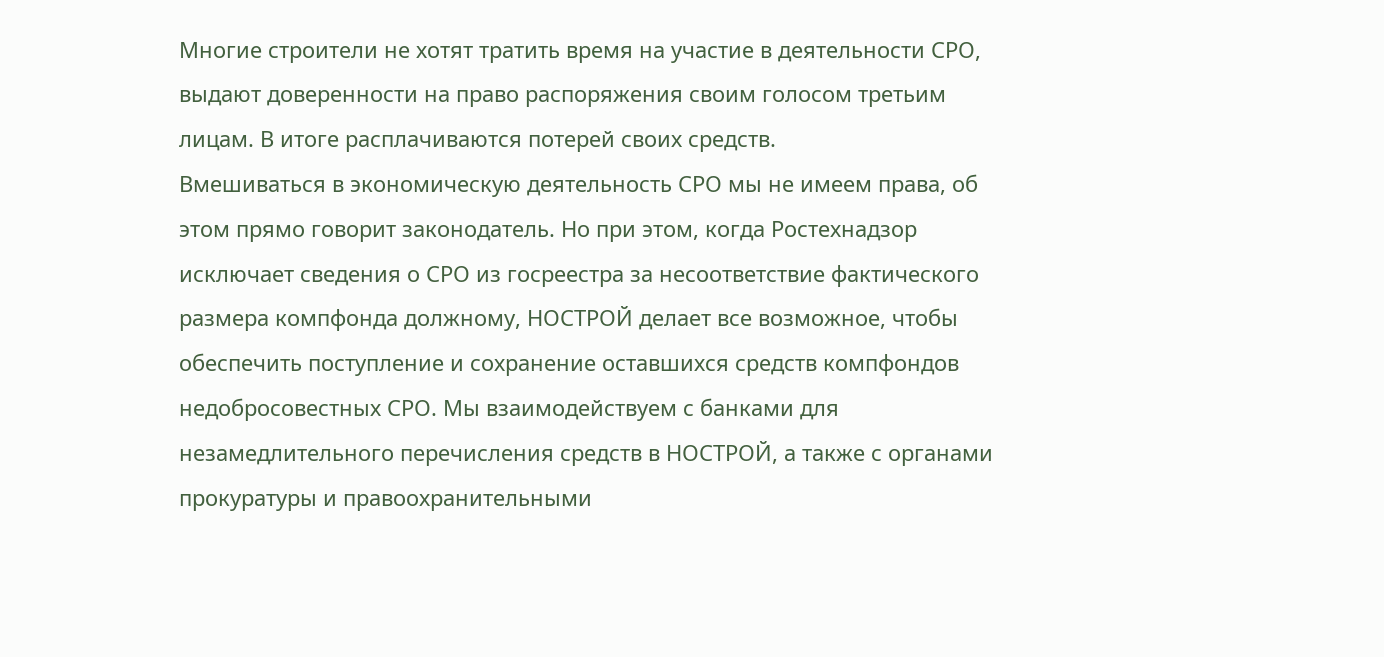Многие строители не хотят тратить время на участие в деятельности СРО, выдают доверенности на право распоряжения своим голосом третьим лицам. В итоге расплачиваются потерей своих средств.
Вмешиваться в экономическую деятельность СРО мы не имеем права, об этом прямо говорит законодатель. Но при этом, когда Ростехнадзор исключает сведения о СРО из госреестра за несоответствие фактического размера компфонда должному, НОСТРОЙ делает все возможное, чтобы обеспечить поступление и сохранение оставшихся средств компфондов недобросовестных СРО. Мы взаимодействуем с банками для незамедлительного перечисления средств в НОСТРОЙ, а также с органами прокуратуры и правоохранительными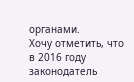органами.
Хочу отметить, что в 2016 году законодатель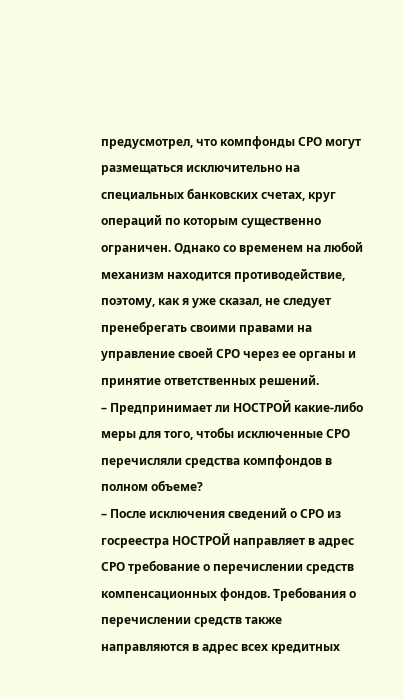предусмотрел, что компфонды СРО могут размещаться исключительно на специальных банковских счетах, круг операций по которым существенно ограничен. Однако со временем на любой механизм находится противодействие, поэтому, как я уже сказал, не следует пренебрегать своими правами на управление своей СРО через ее органы и принятие ответственных решений.
– Предпринимает ли НОСТРОЙ какие-либо меры для того, чтобы исключенные СРО перечисляли средства компфондов в полном объеме?
– После исключения сведений о СРО из госреестра НОСТРОЙ направляет в адрес СРО требование о перечислении средств компенсационных фондов. Требования о перечислении средств также направляются в адрес всех кредитных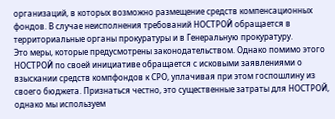организаций, в которых возможно размещение средств компенсационных фондов. В случае неисполнения требований НОСТРОЙ обращается в территориальные органы прокуратуры и в Генеральную прокуратуру.
Это меры, которые предусмотрены законодательством. Однако помимо этого НОСТРОЙ по своей инициативе обращается с исковыми заявлениями о взыскании средств компфондов к СРО, уплачивая при этом госпошлину из своего бюджета. Признаться честно, это существенные затраты для НОСТРОЙ, однако мы используем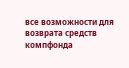все возможности для возврата средств компфонда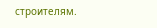строителям.